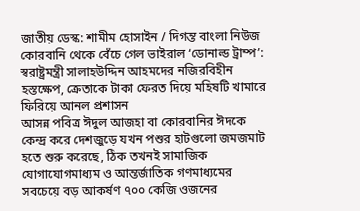জাতীয় ডেস্ক: শামীম হোসাইন / দিগন্ত বাংলা নিউজ
কোরবানি থেকে বেঁচে গেল ভাইরাল ‘ডোনাল্ড ট্রাম্প’: স্বরাষ্ট্রমন্ত্রী সালাহউদ্দিন আহমদের নজিরবিহীন হস্তক্ষেপ, ক্রেতাকে টাকা ফেরত দিয়ে মহিষটি খামারে ফিরিয়ে আনল প্রশাসন
আসন্ন পবিত্র ঈদুল আজহা বা কোরবানির ঈদকে কেন্দ্র করে দেশজুড়ে যখন পশুর হাটগুলো জমজমাট হতে শুরু করেছে, ঠিক তখনই সামাজিক যোগাযোগমাধ্যম ও আন্তর্জাতিক গণমাধ্যমের সবচেয়ে বড় আকর্ষণ ৭০০ কেজি ওজনের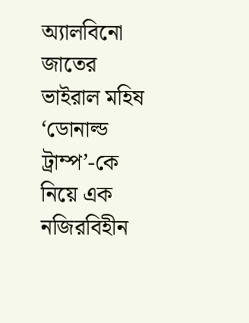অ্যালবিনো জাতের ভাইরাল মহিষ ‘ডোনাল্ড ট্রাম্প’-কে নিয়ে এক নজিরবিহীন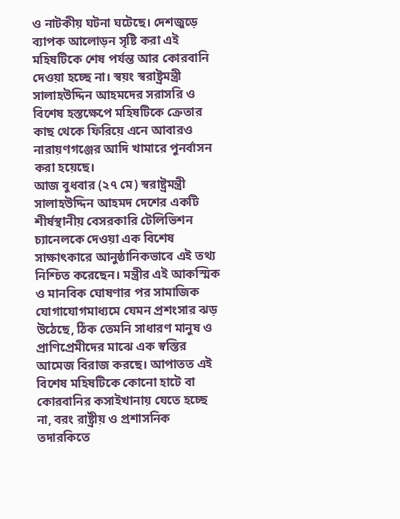ও নাটকীয় ঘটনা ঘটেছে। দেশজুড়ে ব্যাপক আলোড়ন সৃষ্টি করা এই মহিষটিকে শেষ পর্যন্ত আর কোরবানি দেওয়া হচ্ছে না। স্বয়ং স্বরাষ্ট্রমন্ত্রী সালাহউদ্দিন আহমদের সরাসরি ও বিশেষ হস্তক্ষেপে মহিষটিকে ক্রেতার কাছ থেকে ফিরিয়ে এনে আবারও নারায়ণগঞ্জের আদি খামারে পুনর্বাসন করা হয়েছে।
আজ বুধবার (২৭ মে) স্বরাষ্ট্রমন্ত্রী সালাহউদ্দিন আহমদ দেশের একটি শীর্ষস্থানীয় বেসরকারি টেলিভিশন চ্যানেলকে দেওয়া এক বিশেষ সাক্ষাৎকারে আনুষ্ঠানিকভাবে এই তথ্য নিশ্চিত করেছেন। মন্ত্রীর এই আকস্মিক ও মানবিক ঘোষণার পর সামাজিক যোগাযোগমাধ্যমে যেমন প্রশংসার ঝড় উঠেছে, ঠিক তেমনি সাধারণ মানুষ ও প্রাণিপ্রেমীদের মাঝে এক স্বস্তির আমেজ বিরাজ করছে। আপাতত এই বিশেষ মহিষটিকে কোনো হাটে বা কোরবানির কসাইখানায় যেতে হচ্ছে না, বরং রাষ্ট্রীয় ও প্রশাসনিক তদারকিতে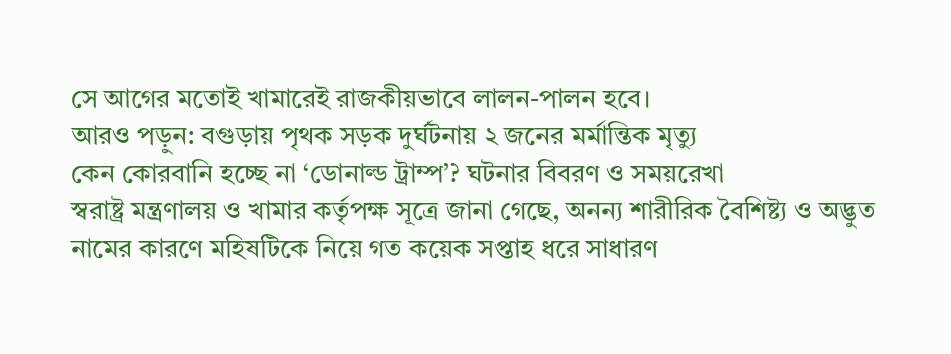সে আগের মতোই খামারেই রাজকীয়ভাবে লালন-পালন হবে।
আরও পড়ুন: বগুড়ায় পৃথক সড়ক দুর্ঘটনায় ২ জনের মর্মান্তিক মৃত্যু
কেন কোরবানি হচ্ছে না ‘ডোনাল্ড ট্রাম্প’? ঘটনার বিবরণ ও সময়রেখা
স্বরাষ্ট্র মন্ত্রণালয় ও খামার কর্তৃপক্ষ সূত্রে জানা গেছে, অনন্য শারীরিক বৈশিষ্ট্য ও অদ্ভুত নামের কারণে মহিষটিকে নিয়ে গত কয়েক সপ্তাহ ধরে সাধারণ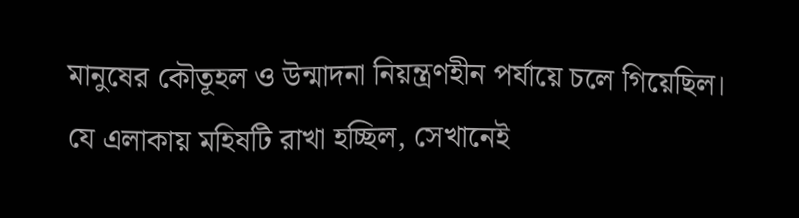মানুষের কৌতূহল ও উন্মাদনা নিয়ন্ত্রণহীন পর্যায়ে চলে গিয়েছিল। যে এলাকায় মহিষটি রাখা হচ্ছিল, সেখানেই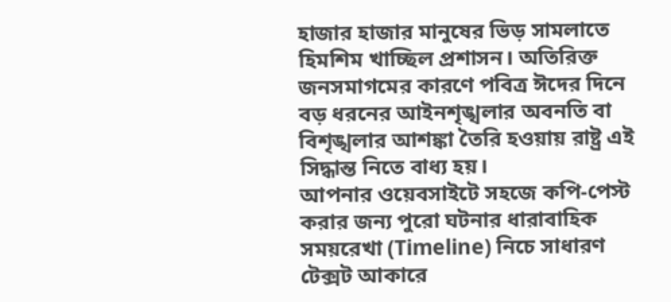হাজার হাজার মানুষের ভিড় সামলাতে হিমশিম খাচ্ছিল প্রশাসন। অতিরিক্ত জনসমাগমের কারণে পবিত্র ঈদের দিনে বড় ধরনের আইনশৃঙ্খলার অবনতি বা বিশৃঙ্খলার আশঙ্কা তৈরি হওয়ায় রাষ্ট্র এই সিদ্ধান্ত নিতে বাধ্য হয়।
আপনার ওয়েবসাইটে সহজে কপি-পেস্ট করার জন্য পুরো ঘটনার ধারাবাহিক সময়রেখা (Timeline) নিচে সাধারণ টেক্সট আকারে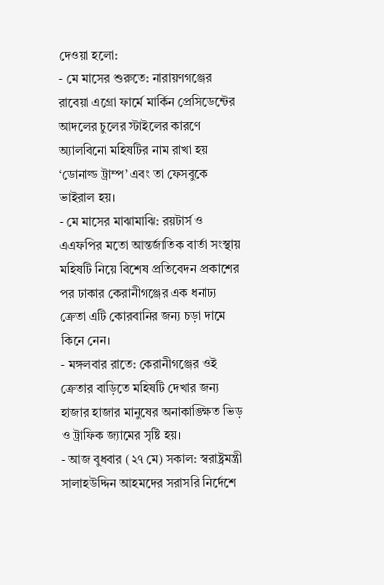দেওয়া হলো:
- মে মাসের শুরুতে: নারায়ণগঞ্জের রাবেয়া এগ্রো ফার্মে মার্কিন প্রেসিডেন্টের আদলের চুলের স্টাইলের কারণে অ্যালবিনো মহিষটির নাম রাখা হয় ‘ডোনাল্ড ট্রাম্প’ এবং তা ফেসবুকে ভাইরাল হয়।
- মে মাসের মাঝামাঝি: রয়টার্স ও এএফপির মতো আন্তর্জাতিক বার্তা সংস্থায় মহিষটি নিয়ে বিশেষ প্রতিবেদন প্রকাশের পর ঢাকার কেরানীগঞ্জের এক ধনাঢ্য ক্রেতা এটি কোরবানির জন্য চড়া দামে কিনে নেন।
- মঙ্গলবার রাতে: কেরানীগঞ্জের ওই ক্রেতার বাড়িতে মহিষটি দেখার জন্য হাজার হাজার মানুষের অনাকাঙ্ক্ষিত ভিড় ও ট্রাফিক জ্যামের সৃষ্টি হয়।
- আজ বুধবার (২৭ মে) সকাল: স্বরাষ্ট্রমন্ত্রী সালাহউদ্দিন আহমদের সরাসরি নির্দেশে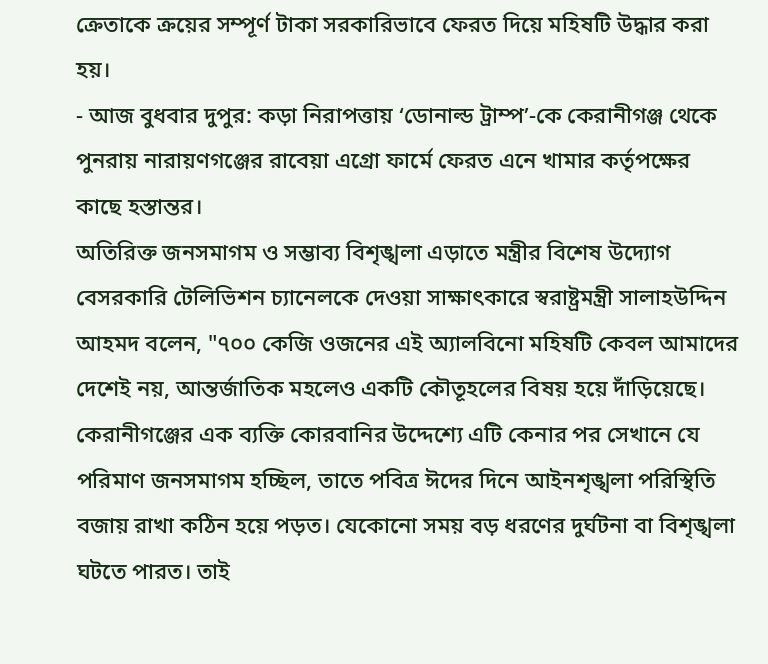ক্রেতাকে ক্রয়ের সম্পূর্ণ টাকা সরকারিভাবে ফেরত দিয়ে মহিষটি উদ্ধার করা হয়।
- আজ বুধবার দুপুর: কড়া নিরাপত্তায় ‘ডোনাল্ড ট্রাম্প’-কে কেরানীগঞ্জ থেকে পুনরায় নারায়ণগঞ্জের রাবেয়া এগ্রো ফার্মে ফেরত এনে খামার কর্তৃপক্ষের কাছে হস্তান্তর।
অতিরিক্ত জনসমাগম ও সম্ভাব্য বিশৃঙ্খলা এড়াতে মন্ত্রীর বিশেষ উদ্যোগ
বেসরকারি টেলিভিশন চ্যানেলকে দেওয়া সাক্ষাৎকারে স্বরাষ্ট্রমন্ত্রী সালাহউদ্দিন আহমদ বলেন, "৭০০ কেজি ওজনের এই অ্যালবিনো মহিষটি কেবল আমাদের দেশেই নয়, আন্তর্জাতিক মহলেও একটি কৌতূহলের বিষয় হয়ে দাঁড়িয়েছে। কেরানীগঞ্জের এক ব্যক্তি কোরবানির উদ্দেশ্যে এটি কেনার পর সেখানে যে পরিমাণ জনসমাগম হচ্ছিল, তাতে পবিত্র ঈদের দিনে আইনশৃঙ্খলা পরিস্থিতি বজায় রাখা কঠিন হয়ে পড়ত। যেকোনো সময় বড় ধরণের দুর্ঘটনা বা বিশৃঙ্খলা ঘটতে পারত। তাই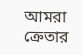আমরা ক্রেতার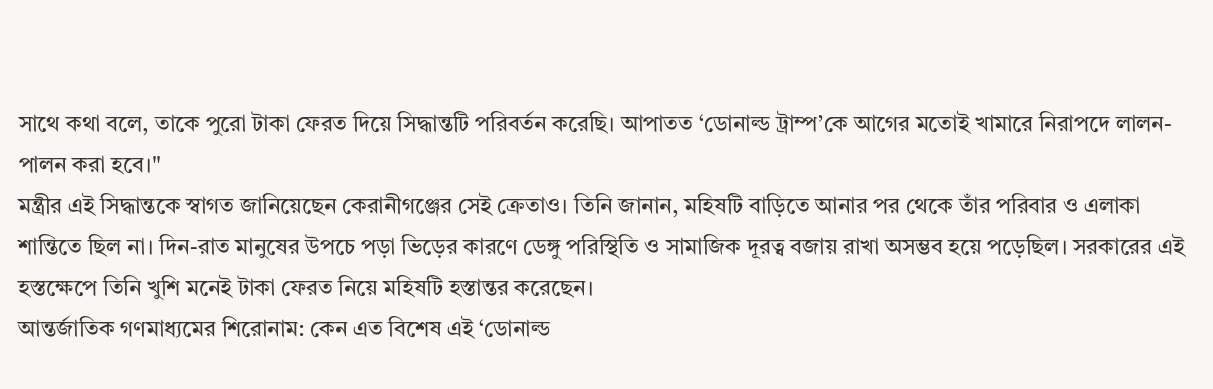সাথে কথা বলে, তাকে পুরো টাকা ফেরত দিয়ে সিদ্ধান্তটি পরিবর্তন করেছি। আপাতত ‘ডোনাল্ড ট্রাম্প’কে আগের মতোই খামারে নিরাপদে লালন-পালন করা হবে।"
মন্ত্রীর এই সিদ্ধান্তকে স্বাগত জানিয়েছেন কেরানীগঞ্জের সেই ক্রেতাও। তিনি জানান, মহিষটি বাড়িতে আনার পর থেকে তাঁর পরিবার ও এলাকা শান্তিতে ছিল না। দিন-রাত মানুষের উপচে পড়া ভিড়ের কারণে ডেঙ্গু পরিস্থিতি ও সামাজিক দূরত্ব বজায় রাখা অসম্ভব হয়ে পড়েছিল। সরকারের এই হস্তক্ষেপে তিনি খুশি মনেই টাকা ফেরত নিয়ে মহিষটি হস্তান্তর করেছেন।
আন্তর্জাতিক গণমাধ্যমের শিরোনাম: কেন এত বিশেষ এই ‘ডোনাল্ড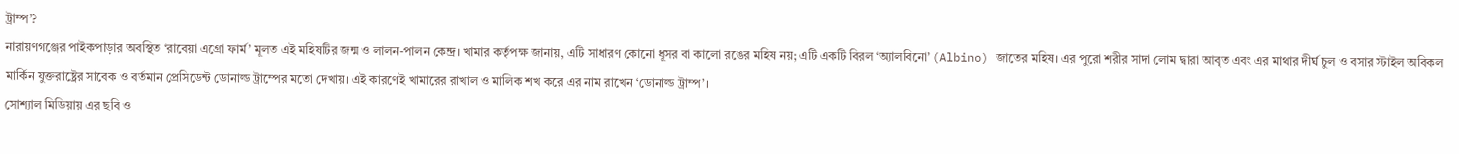ট্রাম্প’?
নারায়ণগঞ্জের পাইকপাড়ার অবস্থিত ‘রাবেয়া এগ্রো ফার্ম’ মূলত এই মহিষটির জন্ম ও লালন-পালন কেন্দ্র। খামার কর্তৃপক্ষ জানায়, এটি সাধারণ কোনো ধূসর বা কালো রঙের মহিষ নয়; এটি একটি বিরল ‘অ্যালবিনো’ (Albino) জাতের মহিষ। এর পুরো শরীর সাদা লোম দ্বারা আবৃত এবং এর মাথার দীর্ঘ চুল ও বসার স্টাইল অবিকল মার্কিন যুক্তরাষ্ট্রের সাবেক ও বর্তমান প্রেসিডেন্ট ডোনাল্ড ট্রাম্পের মতো দেখায়। এই কারণেই খামারের রাখাল ও মালিক শখ করে এর নাম রাখেন ‘ডোনাল্ড ট্রাম্প’।
সোশ্যাল মিডিয়ায় এর ছবি ও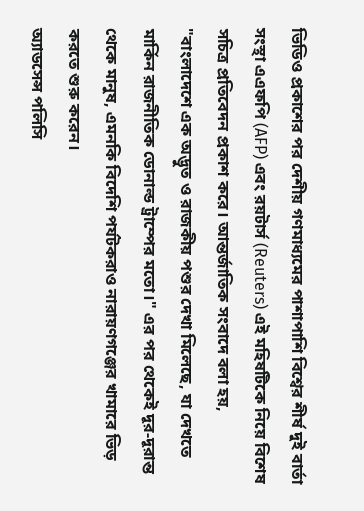ভিডিও প্রকাশের পর দেশীয় গণমাধ্যমের পাশাপাশি বিশ্বের শীর্ষ দুই বার্তা সংস্থা এএফপি (AFP) এবং রয়টার্স (Reuters) এই মহিষটিকে নিয়ে বিশেষ সচিত্র প্রতিবেদন প্রকাশ করে। আন্তর্জাতিক সংবাদে বলা হয়, "বাংলাদেশে এক অদ্ভুত ও রাজকীয় পশুর দেখা মিলেছে, যা দেখতে মার্কিন রাজনীতিক ডোনাল্ড ট্রাম্পের মতো।" এর পর থেকেই দূর-দূরান্ত থেকে মানুষ, এমনকি বিদেশি পর্যটকরাও নারায়ণগঞ্জের খামারে ভিড় করতে শুরু করেন।
অ্যাডসেন্স পলিসি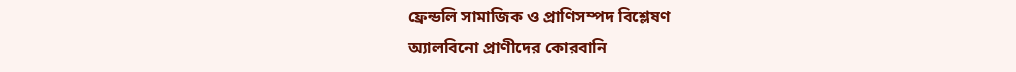ফ্রেন্ডলি সামাজিক ও প্রাণিসম্পদ বিশ্লেষণ
অ্যালবিনো প্রাণীদের কোরবানি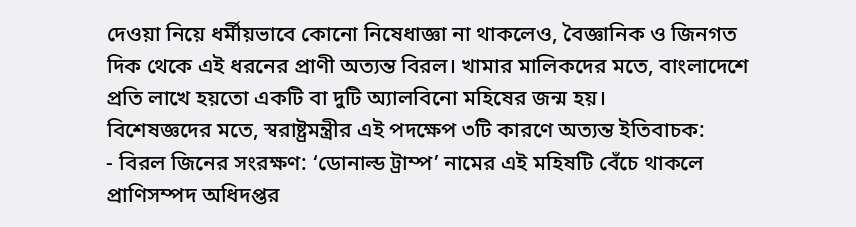দেওয়া নিয়ে ধর্মীয়ভাবে কোনো নিষেধাজ্ঞা না থাকলেও, বৈজ্ঞানিক ও জিনগত দিক থেকে এই ধরনের প্রাণী অত্যন্ত বিরল। খামার মালিকদের মতে, বাংলাদেশে প্রতি লাখে হয়তো একটি বা দুটি অ্যালবিনো মহিষের জন্ম হয়।
বিশেষজ্ঞদের মতে, স্বরাষ্ট্রমন্ত্রীর এই পদক্ষেপ ৩টি কারণে অত্যন্ত ইতিবাচক:
- বিরল জিনের সংরক্ষণ: ‘ডোনাল্ড ট্রাম্প’ নামের এই মহিষটি বেঁচে থাকলে প্রাণিসম্পদ অধিদপ্তর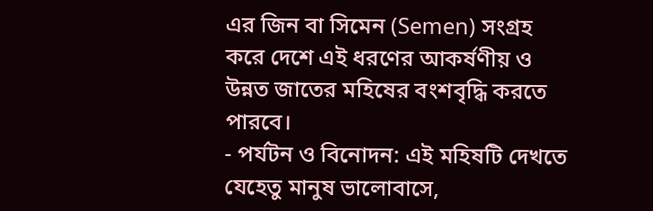এর জিন বা সিমেন (Semen) সংগ্রহ করে দেশে এই ধরণের আকর্ষণীয় ও উন্নত জাতের মহিষের বংশবৃদ্ধি করতে পারবে।
- পর্যটন ও বিনোদন: এই মহিষটি দেখতে যেহেতু মানুষ ভালোবাসে,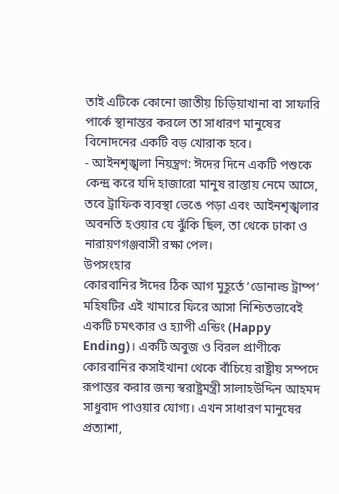তাই এটিকে কোনো জাতীয় চিড়িয়াখানা বা সাফারি পার্কে স্থানান্তর করলে তা সাধারণ মানুষের বিনোদনের একটি বড় খোরাক হবে।
- আইনশৃঙ্খলা নিয়ন্ত্রণ: ঈদের দিনে একটি পশুকে কেন্দ্র করে যদি হাজারো মানুষ রাস্তায় নেমে আসে, তবে ট্রাফিক ব্যবস্থা ভেঙে পড়া এবং আইনশৃঙ্খলার অবনতি হওয়ার যে ঝুঁকি ছিল, তা থেকে ঢাকা ও নারায়ণগঞ্জবাসী রক্ষা পেল।
উপসংহার
কোরবানির ঈদের ঠিক আগ মুহূর্তে ‘ডোনাল্ড ট্রাম্প’ মহিষটির এই খামারে ফিরে আসা নিশ্চিতভাবেই একটি চমৎকার ও হ্যাপী এন্ডিং (Happy Ending)। একটি অবুজ ও বিরল প্রাণীকে কোরবানির কসাইখানা থেকে বাঁচিয়ে রাষ্ট্রীয় সম্পদে রূপান্তর করার জন্য স্বরাষ্ট্রমন্ত্রী সালাহউদ্দিন আহমদ সাধুবাদ পাওয়ার যোগ্য। এখন সাধারণ মানুষের প্রত্যাশা,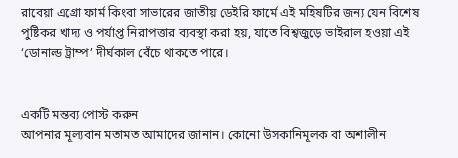রাবেয়া এগ্রো ফার্ম কিংবা সাভারের জাতীয় ডেইরি ফার্মে এই মহিষটির জন্য যেন বিশেষ পুষ্টিকর খাদ্য ও পর্যাপ্ত নিরাপত্তার ব্যবস্থা করা হয়, যাতে বিশ্বজুড়ে ভাইরাল হওয়া এই ‘ডোনাল্ড ট্রাম্প’ দীর্ঘকাল বেঁচে থাকতে পারে।


একটি মন্তব্য পোস্ট করুন
আপনার মূল্যবান মতামত আমাদের জানান। কোনো উসকানিমূলক বা অশালীন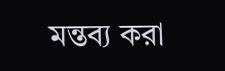মন্তব্য করা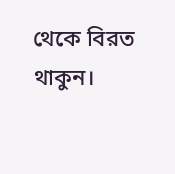থেকে বিরত থাকুন।